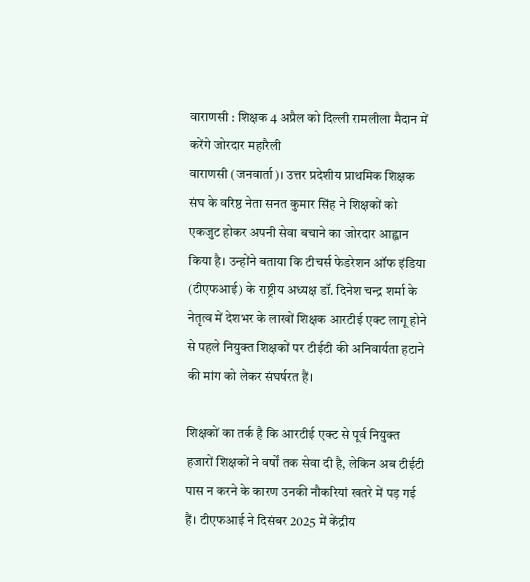वाराणसी : शिक्षक 4 अप्रैल को दिल्ली रामलीला मैदान में करेंगे जोरदार महारैली
वाराणसी (जनवार्ता)। उत्तर प्रदेशीय प्राथमिक शिक्षक संघ के वरिष्ठ नेता सनत कुमार सिंह ने शिक्षकों को एकजुट होकर अपनी सेवा बचाने का जोरदार आह्वान किया है। उन्होंने बताया कि टीचर्स फेडरेशन ऑफ इंडिया (टीएफआई) के राष्ट्रीय अध्यक्ष डॉ. दिनेश चन्द्र शर्मा के नेतृत्व में देशभर के लाखों शिक्षक आरटीई एक्ट लागू होने से पहले नियुक्त शिक्षकों पर टीईटी की अनिवार्यता हटाने की मांग को लेकर संघर्षरत हैं।

शिक्षकों का तर्क है कि आरटीई एक्ट से पूर्व नियुक्त हजारों शिक्षकों ने वर्षों तक सेवा दी है, लेकिन अब टीईटी पास न करने के कारण उनकी नौकरियां खतरे में पड़ गई हैं। टीएफआई ने दिसंबर 2025 में केंद्रीय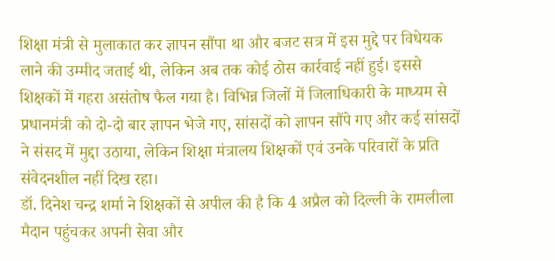शिक्षा मंत्री से मुलाकात कर ज्ञापन सौंपा था और बजट सत्र में इस मुद्दे पर विधेयक लाने की उम्मीद जताई थी, लेकिन अब तक कोई ठोस कार्रवाई नहीं हुई। इससे शिक्षकों में गहरा असंतोष फैल गया है। विभिन्न जिलों में जिलाधिकारी के माध्यम से प्रधानमंत्री को दो-दो बार ज्ञापन भेजे गए, सांसदों को ज्ञापन सौंपे गए और कई सांसदों ने संसद में मुद्दा उठाया, लेकिन शिक्षा मंत्रालय शिक्षकों एवं उनके परिवारों के प्रति संवेदनशील नहीं दिख रहा।
डॉ. दिनेश चन्द्र शर्मा ने शिक्षकों से अपील की है कि 4 अप्रैल को दिल्ली के रामलीला मैदान पहुंचकर अपनी सेवा और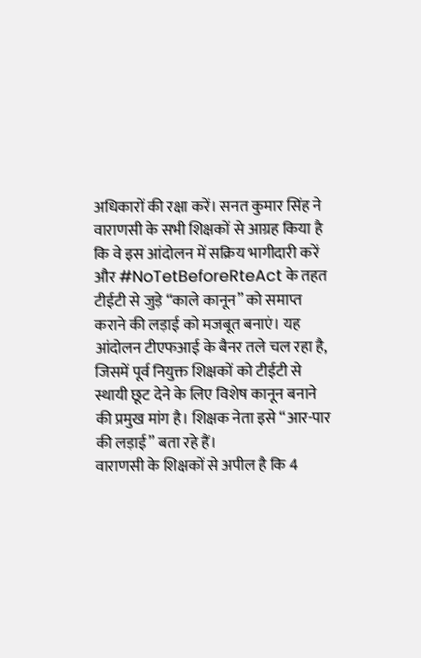अधिकारों की रक्षा करें। सनत कुमार सिंह ने वाराणसी के सभी शिक्षकों से आग्रह किया है कि वे इस आंदोलन में सक्रिय भागीदारी करें और #NoTetBeforeRteAct के तहत टीईटी से जुड़े “काले कानून” को समाप्त कराने की लड़ाई को मजबूत बनाएं। यह आंदोलन टीएफआई के बैनर तले चल रहा है, जिसमें पूर्व नियुक्त शिक्षकों को टीईटी से स्थायी छूट देने के लिए विशेष कानून बनाने की प्रमुख मांग है। शिक्षक नेता इसे “आर-पार की लड़ाई” बता रहे हैं।
वाराणसी के शिक्षकों से अपील है कि 4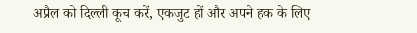अप्रैल को दिल्ली कूच करें, एकजुट हों और अपने हक के लिए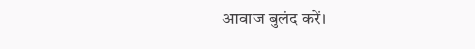आवाज बुलंद करें।